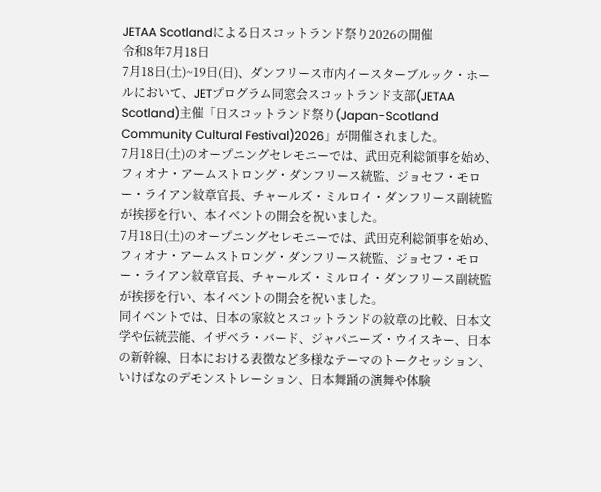JETAA Scotlandによる日スコットランド祭り2026の開催
令和8年7月18日
7月18日(土)~19日(日)、ダンフリース市内イースターブルック・ホールにおいて、JETプログラム同窓会スコットランド支部(JETAA Scotland)主催「日スコットランド祭り(Japan-Scotland Community Cultural Festival)2026」が開催されました。
7月18日(土)のオープニングセレモニーでは、武田克利総領事を始め、フィオナ・アームストロング・ダンフリース統監、ジョセフ・モロー・ライアン紋章官長、チャールズ・ミルロイ・ダンフリース副統監が挨拶を行い、本イベントの開会を祝いました。
7月18日(土)のオープニングセレモニーでは、武田克利総領事を始め、フィオナ・アームストロング・ダンフリース統監、ジョセフ・モロー・ライアン紋章官長、チャールズ・ミルロイ・ダンフリース副統監が挨拶を行い、本イベントの開会を祝いました。
同イベントでは、日本の家紋とスコットランドの紋章の比較、日本文学や伝統芸能、イザベラ・バード、ジャパニーズ・ウイスキー、日本の新幹線、日本における表徴など多様なテーマのトークセッション、いけばなのデモンストレーション、日本舞踊の演舞や体験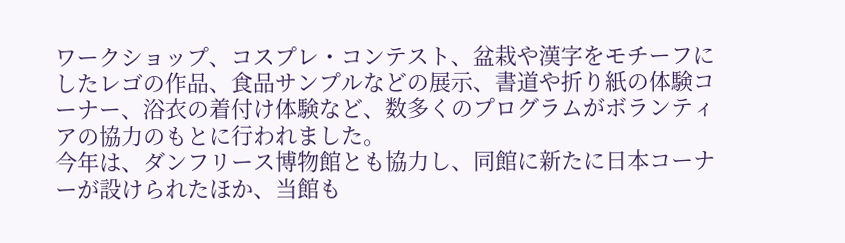ワークショップ、コスプレ・コンテスト、盆栽や漢字をモチーフにしたレゴの作品、食品サンプルなどの展示、書道や折り紙の体験コーナー、浴衣の着付け体験など、数多くのプログラムがボランティアの協力のもとに行われました。
今年は、ダンフリース博物館とも協力し、同館に新たに日本コーナーが設けられたほか、当館も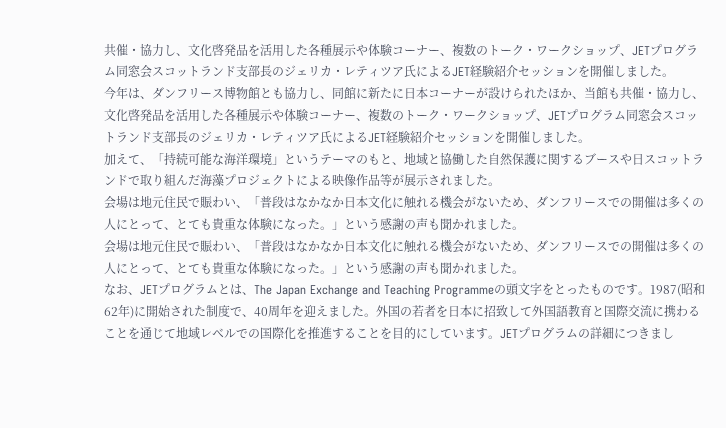共催・協力し、文化啓発品を活用した各種展示や体験コーナー、複数のトーク・ワークショップ、JETプログラム同窓会スコットランド支部長のジェリカ・レティツア氏によるJET経験紹介セッションを開催しました。
今年は、ダンフリース博物館とも協力し、同館に新たに日本コーナーが設けられたほか、当館も共催・協力し、文化啓発品を活用した各種展示や体験コーナー、複数のトーク・ワークショップ、JETプログラム同窓会スコットランド支部長のジェリカ・レティツア氏によるJET経験紹介セッションを開催しました。
加えて、「持続可能な海洋環境」というテーマのもと、地域と協働した自然保護に関するブースや日スコットランドで取り組んだ海藻プロジェクトによる映像作品等が展示されました。
会場は地元住民で賑わい、「普段はなかなか日本文化に触れる機会がないため、ダンフリースでの開催は多くの人にとって、とても貴重な体験になった。」という感謝の声も聞かれました。
会場は地元住民で賑わい、「普段はなかなか日本文化に触れる機会がないため、ダンフリースでの開催は多くの人にとって、とても貴重な体験になった。」という感謝の声も聞かれました。
なお、JETプログラムとは、The Japan Exchange and Teaching Programmeの頭文字をとったものです。1987(昭和62年)に開始された制度で、40周年を迎えました。外国の若者を日本に招致して外国語教育と国際交流に携わることを通じて地域レベルでの国際化を推進することを目的にしています。JETプログラムの詳細につきまし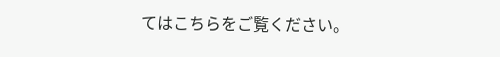てはこちらをご覧ください。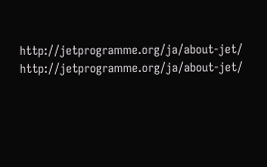http://jetprogramme.org/ja/about-jet/
http://jetprogramme.org/ja/about-jet/